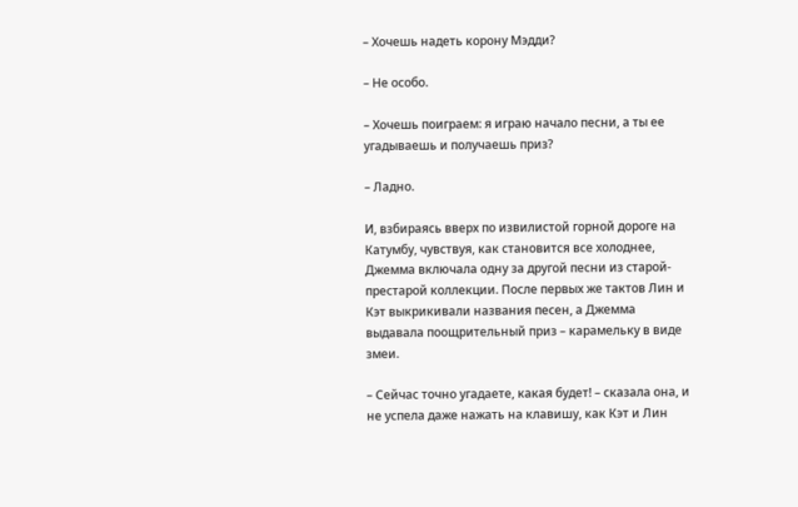– Хочешь надеть корону Мэдди?

– Не особо.

– Хочешь поиграем: я играю начало песни, а ты ее угадываешь и получаешь приз?

– Ладно.

И, взбираясь вверх по извилистой горной дороге на Катумбу, чувствуя, как становится все холоднее, Джемма включала одну за другой песни из старой-престарой коллекции. После первых же тактов Лин и Кэт выкрикивали названия песен, а Джемма выдавала поощрительный приз – карамельку в виде змеи.

– Сейчас точно угадаете, какая будет! – сказала она, и не успела даже нажать на клавишу, как Кэт и Лин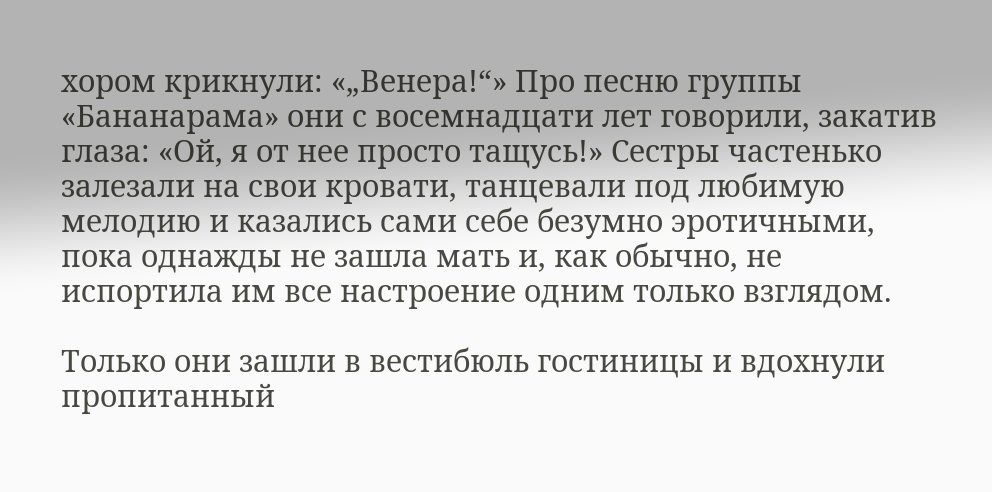хором крикнули: «„Венера!“» Про песню группы «Бананарама» они с восемнадцати лет говорили, закатив глаза: «Ой, я от нее просто тащусь!» Сестры частенько залезали на свои кровати, танцевали под любимую мелодию и казались сами себе безумно эротичными, пока однажды не зашла мать и, как обычно, не испортила им все настроение одним только взглядом.

Только они зашли в вестибюль гостиницы и вдохнули пропитанный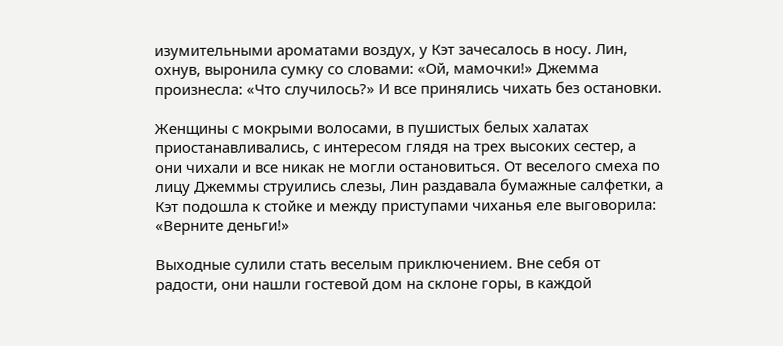изумительными ароматами воздух, у Кэт зачесалось в носу. Лин, охнув, выронила сумку со словами: «Ой, мамочки!» Джемма произнесла: «Что случилось?» И все принялись чихать без остановки.

Женщины с мокрыми волосами, в пушистых белых халатах приостанавливались, с интересом глядя на трех высоких сестер, а они чихали и все никак не могли остановиться. От веселого смеха по лицу Джеммы струились слезы, Лин раздавала бумажные салфетки, а Кэт подошла к стойке и между приступами чиханья еле выговорила: «Верните деньги!»

Выходные сулили стать веселым приключением. Вне себя от радости, они нашли гостевой дом на склоне горы, в каждой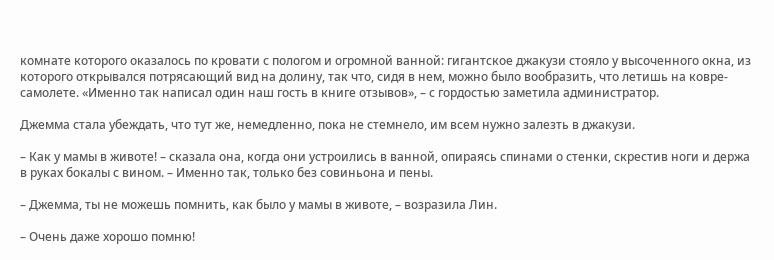комнате которого оказалось по кровати с пологом и огромной ванной: гигантское джакузи стояло у высоченного окна, из которого открывался потрясающий вид на долину, так что, сидя в нем, можно было вообразить, что летишь на ковре-самолете. «Именно так написал один наш гость в книге отзывов», – с гордостью заметила администратор.

Джемма стала убеждать, что тут же, немедленно, пока не стемнело, им всем нужно залезть в джакузи.

– Как у мамы в животе! – сказала она, когда они устроились в ванной, опираясь спинами о стенки, скрестив ноги и держа в руках бокалы с вином. – Именно так, только без совиньона и пены.

– Джемма, ты не можешь помнить, как было у мамы в животе, – возразила Лин.

– Очень даже хорошо помню!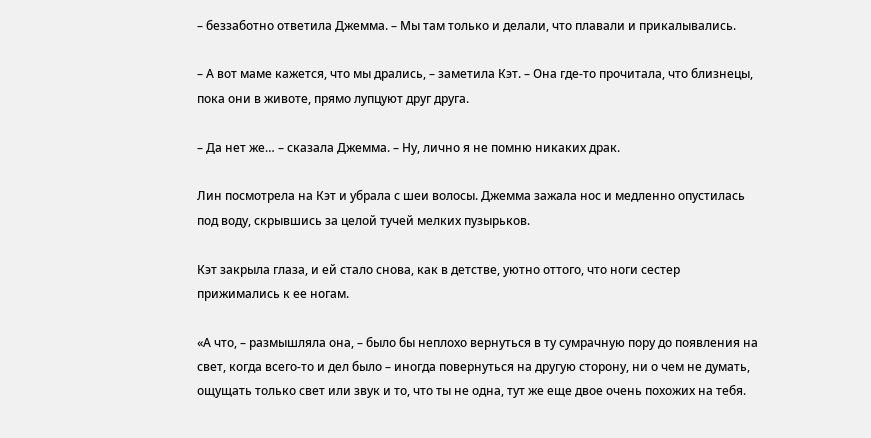– беззаботно ответила Джемма. – Мы там только и делали, что плавали и прикалывались.

– А вот маме кажется, что мы дрались, – заметила Кэт. – Она где-то прочитала, что близнецы, пока они в животе, прямо лупцуют друг друга.

– Да нет же… – сказала Джемма. – Ну, лично я не помню никаких драк.

Лин посмотрела на Кэт и убрала с шеи волосы. Джемма зажала нос и медленно опустилась под воду, скрывшись за целой тучей мелких пузырьков.

Кэт закрыла глаза, и ей стало снова, как в детстве, уютно оттого, что ноги сестер прижимались к ее ногам.

«А что, – размышляла она, – было бы неплохо вернуться в ту сумрачную пору до появления на свет, когда всего-то и дел было – иногда повернуться на другую сторону, ни о чем не думать, ощущать только свет или звук и то, что ты не одна, тут же еще двое очень похожих на тебя.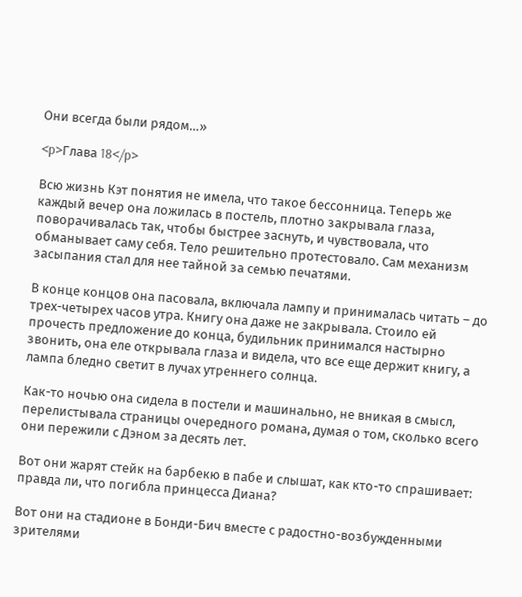Они всегда были рядом…»

<p>Глава 18</p>

Всю жизнь Кэт понятия не имела, что такое бессонница. Теперь же каждый вечер она ложилась в постель, плотно закрывала глаза, поворачивалась так, чтобы быстрее заснуть, и чувствовала, что обманывает саму себя. Тело решительно протестовало. Сам механизм засыпания стал для нее тайной за семью печатями.

В конце концов она пасовала, включала лампу и принималась читать – до трех-четырех часов утра. Книгу она даже не закрывала. Стоило ей прочесть предложение до конца, будильник принимался настырно звонить, она еле открывала глаза и видела, что все еще держит книгу, а лампа бледно светит в лучах утреннего солнца.

Как-то ночью она сидела в постели и машинально, не вникая в смысл, перелистывала страницы очередного романа, думая о том, сколько всего они пережили с Дэном за десять лет.

Вот они жарят стейк на барбекю в пабе и слышат, как кто-то спрашивает: правда ли, что погибла принцесса Диана?

Вот они на стадионе в Бонди-Бич вместе с радостно-возбужденными зрителями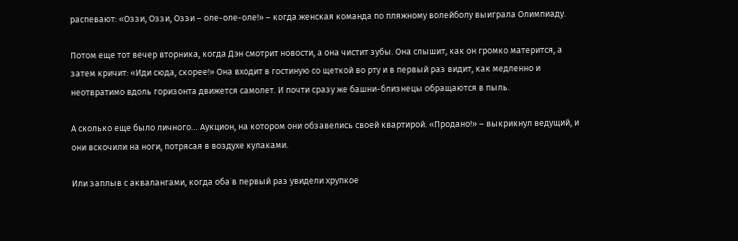распевают: «Оззи, Оззи, Оззи – оле-оле-оле!» – когда женская команда по пляжному волейболу выиграла Олимпиаду.

Потом еще тот вечер вторника, когда Дэн смотрит новости, а она чистит зубы. Она слышит, как он громко матерится, а затем кричит: «Иди сюда, скорее!» Она входит в гостиную со щеткой во рту и в первый раз видит, как медленно и неотвратимо вдоль горизонта движется самолет. И почти сразу же башни-близнецы обращаются в пыль.

А сколько еще было личного… Аукцион, на котором они обзавелись своей квартирой. «Продано!» – выкрикнул ведущий, и они вскочили на ноги, потрясая в воздухе кулаками.

Или заплыв с аквалангами, когда оба в первый раз увидели хрупкое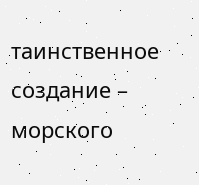таинственное создание – морского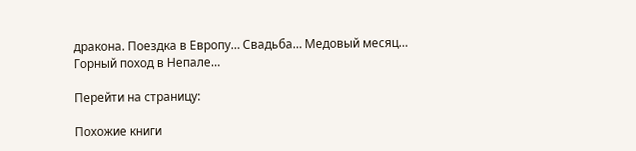дракона. Поездка в Европу… Свадьба… Медовый месяц… Горный поход в Непале…

Перейти на страницу:

Похожие книги